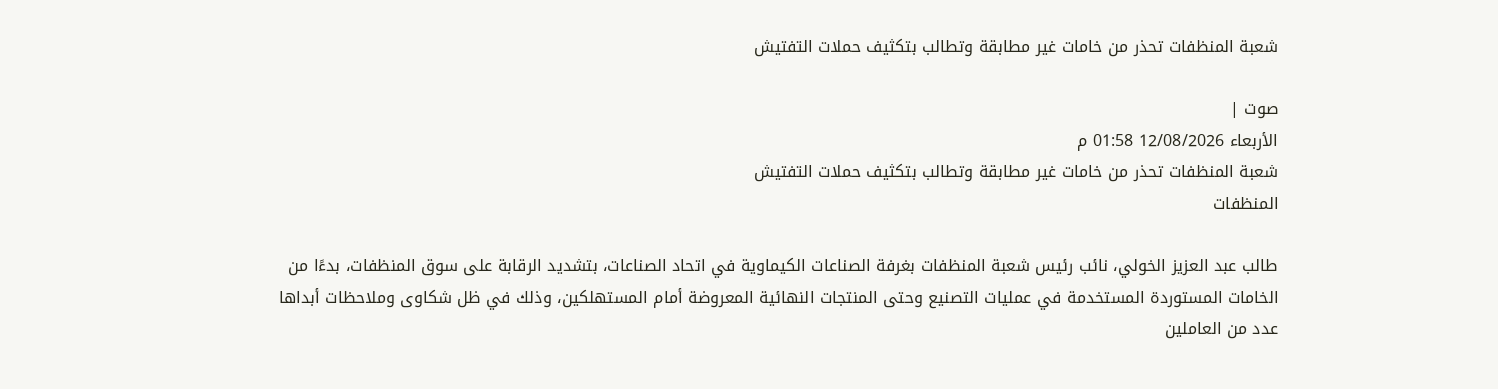شعبة المنظفات تحذر من خامات غير مطابقة وتطالب بتكثيف حملات التفتيش

صوت |
الأربعاء 12/08/2026 01:58 م
شعبة المنظفات تحذر من خامات غير مطابقة وتطالب بتكثيف حملات التفتيش
المنظفات

طالب عبد العزيز الخولي، نائب رئيس شعبة المنظفات بغرفة الصناعات الكيماوية في اتحاد الصناعات، بتشديد الرقابة على سوق المنظفات، بدءًا من الخامات المستوردة المستخدمة في عمليات التصنيع وحتى المنتجات النهائية المعروضة أمام المستهلكين، وذلك في ظل شكاوى وملاحظات أبداها عدد من العاملين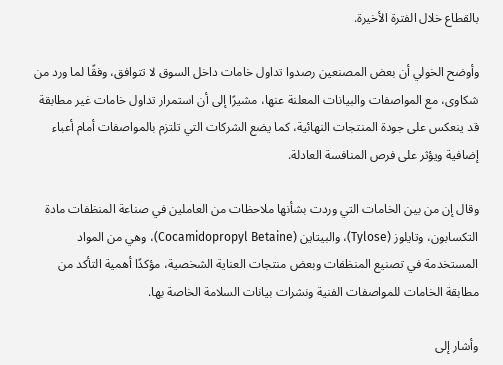بالقطاع خلال الفترة الأخيرة.

وأوضح الخولي أن بعض المصنعين رصدوا تداول خامات داخل السوق لا تتوافق، وفقًا لما ورد من شكاوى، مع المواصفات والبيانات المعلنة عنها، مشيرًا إلى أن استمرار تداول خامات غير مطابقة قد ينعكس على جودة المنتجات النهائية، كما يضع الشركات التي تلتزم بالمواصفات أمام أعباء إضافية ويؤثر على فرص المنافسة العادلة.

وقال إن من بين الخامات التي وردت بشأنها ملاحظات من العاملين في صناعة المنظفات مادة التكسابون، وتايلوز (Tylose)، والبيتاين (Cocamidopropyl Betaine)، وهي من المواد المستخدمة في تصنيع المنظفات وبعض منتجات العناية الشخصية، مؤكدًا أهمية التأكد من مطابقة الخامات للمواصفات الفنية ونشرات بيانات السلامة الخاصة بها.

وأشار إلى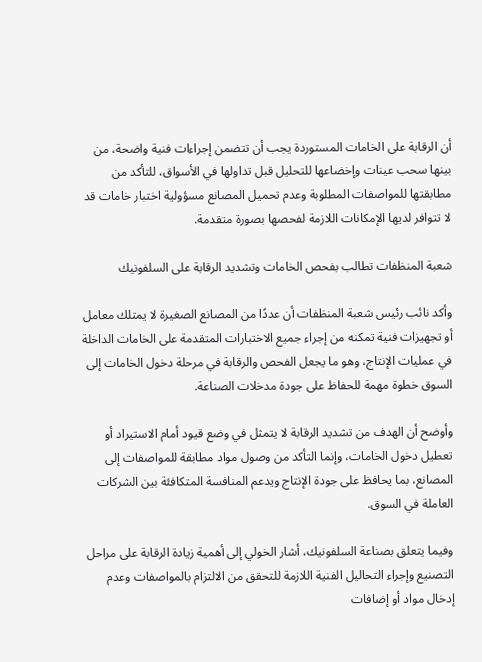أن الرقابة على الخامات المستوردة يجب أن تتضمن إجراءات فنية واضحة، من بينها سحب عينات وإخضاعها للتحليل قبل تداولها في الأسواق، للتأكد من مطابقتها للمواصفات المطلوبة وعدم تحميل المصانع مسؤولية اختبار خامات قد لا تتوافر لديها الإمكانات اللازمة لفحصها بصورة متقدمة.

شعبة المنظفات تطالب بفحص الخامات وتشديد الرقابة على السلفونيك

وأكد نائب رئيس شعبة المنظفات أن عددًا من المصانع الصغيرة لا يمتلك معامل أو تجهيزات فنية تمكنه من إجراء جميع الاختبارات المتقدمة على الخامات الداخلة في عمليات الإنتاج، وهو ما يجعل الفحص والرقابة في مرحلة دخول الخامات إلى السوق خطوة مهمة للحفاظ على جودة مدخلات الصناعة.

وأوضح أن الهدف من تشديد الرقابة لا يتمثل في وضع قيود أمام الاستيراد أو تعطيل دخول الخامات، وإنما التأكد من وصول مواد مطابقة للمواصفات إلى المصانع، بما يحافظ على جودة الإنتاج ويدعم المنافسة المتكافئة بين الشركات العاملة في السوق.

وفيما يتعلق بصناعة السلفونيك، أشار الخولي إلى أهمية زيادة الرقابة على مراحل التصنيع وإجراء التحاليل الفنية اللازمة للتحقق من الالتزام بالمواصفات وعدم إدخال مواد أو إضافات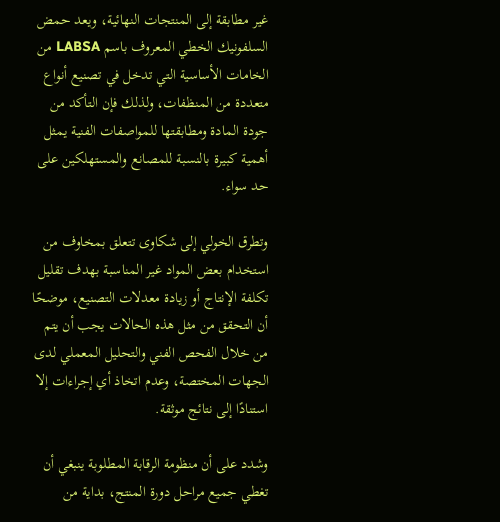غير مطابقة إلى المنتجات النهائية، ويعد حمض السلفونيك الخطي المعروف باسم LABSA من الخامات الأساسية التي تدخل في تصنيع أنواع متعددة من المنظفات، ولذلك فإن التأكد من جودة المادة ومطابقتها للمواصفات الفنية يمثل أهمية كبيرة بالنسبة للمصانع والمستهلكين على حد سواء.

وتطرق الخولي إلى شكاوى تتعلق بمخاوف من استخدام بعض المواد غير المناسبة بهدف تقليل تكلفة الإنتاج أو زيادة معدلات التصنيع، موضحًا أن التحقق من مثل هذه الحالات يجب أن يتم من خلال الفحص الفني والتحليل المعملي لدى الجهات المختصة، وعدم اتخاذ أي إجراءات إلا استنادًا إلى نتائج موثقة.

وشدد على أن منظومة الرقابة المطلوبة ينبغي أن تغطي جميع مراحل دورة المنتج، بداية من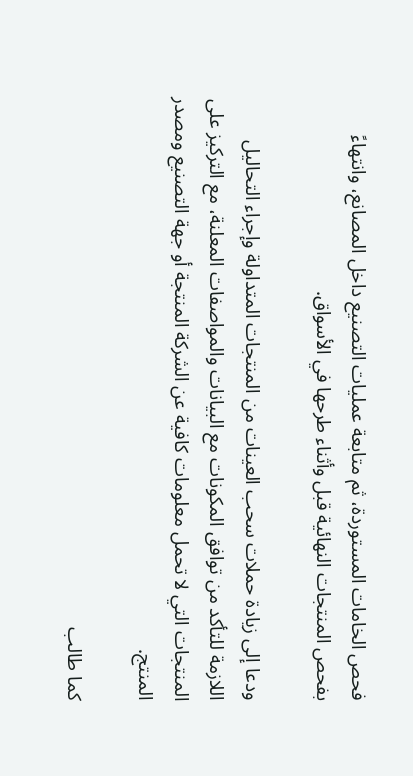فحص الخامات المستوردة، ثم متابعة عمليات التصنيع داخل المصانع، وانتهاءً بفحص المنتجات النهائية قبل وأثناء طرحها في الأسواق.

ودعا إلى زيادة حملات سحب العينات من المنتجات المتداولة وإجراء التحاليل اللازمة للتأكد من توافق المكونات مع البيانات والمواصفات المعلنة، مع التركيز على المنتجات التي لا تحمل معلومات كافية عن الشركة المنتجة أو جهة التصنيع ومصدر المنتج.

كما طالب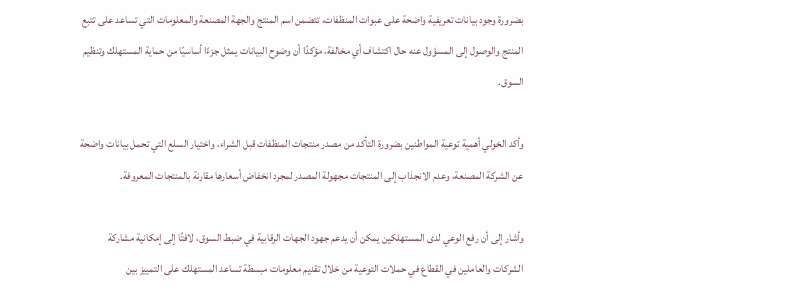بضرورة وجود بيانات تعريفية واضحة على عبوات المنظفات، تتضمن اسم المنتج والجهة المصنعة والمعلومات التي تساعد على تتبع المنتج والوصول إلى المسؤول عنه حال اكتشاف أي مخالفة، مؤكدًا أن وضوح البيانات يمثل جزءًا أساسيًا من حماية المستهلك وتنظيم السوق.

وأكد الخولي أهمية توعية المواطنين بضرورة التأكد من مصدر منتجات المنظفات قبل الشراء، واختيار السلع التي تحمل بيانات واضحة عن الشركة المصنعة، وعدم الانجذاب إلى المنتجات مجهولة المصدر لمجرد انخفاض أسعارها مقارنة بالمنتجات المعروفة.

وأشار إلى أن رفع الوعي لدى المستهلكين يمكن أن يدعم جهود الجهات الرقابية في ضبط السوق، لافتًا إلى إمكانية مشاركة الشركات والعاملين في القطاع في حملات التوعية من خلال تقديم معلومات مبسطة تساعد المستهلك على التمييز بين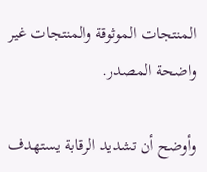المنتجات الموثوقة والمنتجات غير واضحة المصدر.

وأوضح أن تشديد الرقابة يستهدف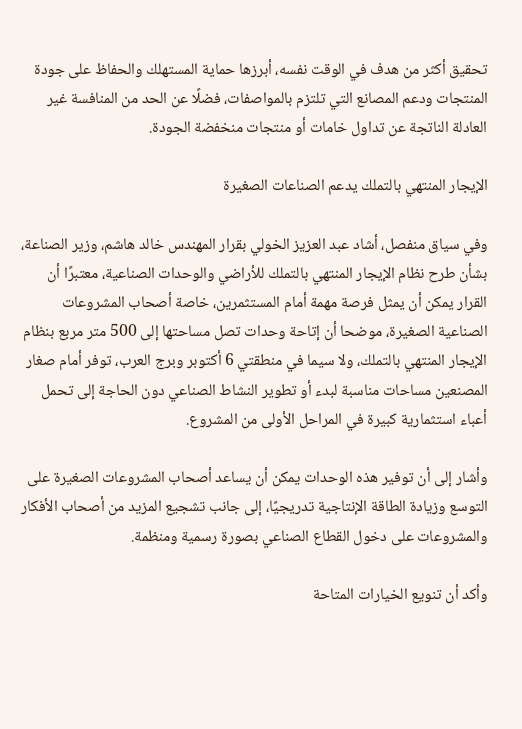تحقيق أكثر من هدف في الوقت نفسه، أبرزها حماية المستهلك والحفاظ على جودة المنتجات ودعم المصانع التي تلتزم بالمواصفات، فضلًا عن الحد من المنافسة غير العادلة الناتجة عن تداول خامات أو منتجات منخفضة الجودة.

الإيجار المنتهي بالتملك يدعم الصناعات الصغيرة

وفي سياق منفصل، أشاد عبد العزيز الخولي بقرار المهندس خالد هاشم، وزير الصناعة، بشأن طرح نظام الإيجار المنتهي بالتملك للأراضي والوحدات الصناعية، معتبرًا أن القرار يمكن أن يمثل فرصة مهمة أمام المستثمرين، خاصة أصحاب المشروعات الصناعية الصغيرة، موضحا أن إتاحة وحدات تصل مساحتها إلى 500 متر مربع بنظام الإيجار المنتهي بالتملك، ولا سيما في منطقتي 6 أكتوبر وبرج العرب، توفر أمام صغار المصنعين مساحات مناسبة لبدء أو تطوير النشاط الصناعي دون الحاجة إلى تحمل أعباء استثمارية كبيرة في المراحل الأولى من المشروع.

وأشار إلى أن توفير هذه الوحدات يمكن أن يساعد أصحاب المشروعات الصغيرة على التوسع وزيادة الطاقة الإنتاجية تدريجيًا، إلى جانب تشجيع المزيد من أصحاب الأفكار والمشروعات على دخول القطاع الصناعي بصورة رسمية ومنظمة.

وأكد أن تنويع الخيارات المتاحة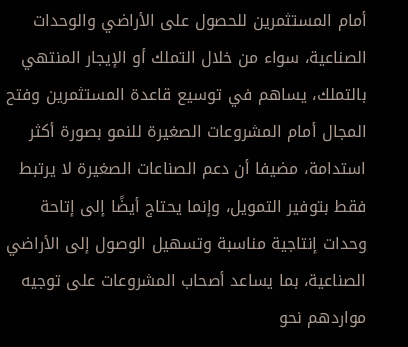أمام المستثمرين للحصول على الأراضي والوحدات الصناعية، سواء من خلال التملك أو الإيجار المنتهي بالتملك، يساهم في توسيع قاعدة المستثمرين وفتح المجال أمام المشروعات الصغيرة للنمو بصورة أكثر استدامة، مضيفا أن دعم الصناعات الصغيرة لا يرتبط فقط بتوفير التمويل، وإنما يحتاج أيضًا إلى إتاحة وحدات إنتاجية مناسبة وتسهيل الوصول إلى الأراضي الصناعية، بما يساعد أصحاب المشروعات على توجيه مواردهم نحو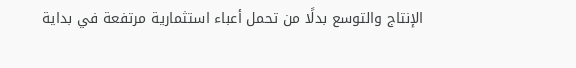الإنتاج والتوسع بدلًا من تحمل أعباء استثمارية مرتفعة في بداية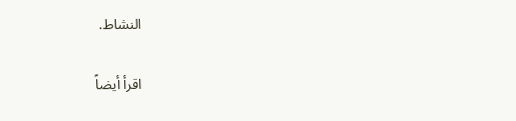النشاط.

اقرأ أيضاً